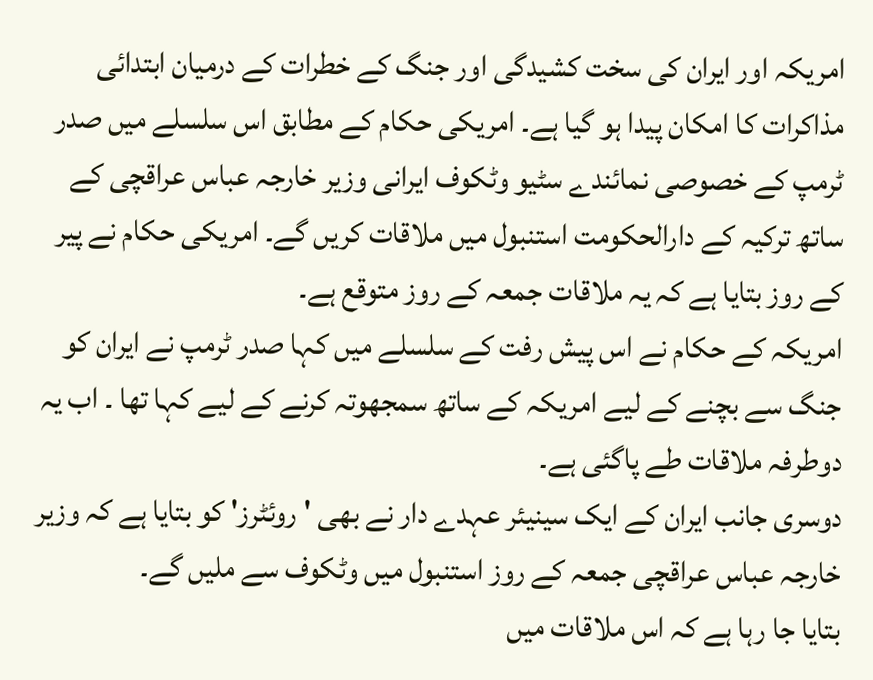امریکہ اور ایران کی سخت کشیدگی اور جنگ کے خطرات کے درمیان ابتدائی مذاکرات کا امکان پیدا ہو گیا ہے۔ امریکی حکام کے مطابق اس سلسلے میں صدر ٹرمپ کے خصوصی نمائندے سٹیو وٹکوف ایرانی وزیر خارجہ عباس عراقچی کے ساتھ ترکیہ کے دارالحکومت استنبول میں ملاقات کریں گے۔ امریکی حکام نے پیر کے روز بتایا ہے کہ یہ ملاقات جمعہ کے روز متوقع ہے۔
امریکہ کے حکام نے اس پیش رفت کے سلسلے میں کہا صدر ٹرمپ نے ایران کو جنگ سے بچنے کے لیے امریکہ کے ساتھ سمجھوتہ کرنے کے لیے کہا تھا ۔ اب یہ دوطرفہ ملاقات طے پاگئی ہے۔
دوسری جانب ایران کے ایک سینیئر عہدے دار نے بھی 'روئٹرز' کو بتایا ہے کہ وزیر خارجہ عباس عراقچی جمعہ کے روز استنبول میں وٹکوف سے ملیں گے۔
بتایا جا رہا ہے کہ اس ملاقات میں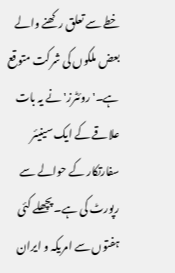خطے سے تعلق رکھنے والے بعض ملکوں کی شرکت متوقع ہے۔'روئٹرز' نے یہ بات علاقے کے ایک سینیئر سفارتکار کے حوالے سے رپورٹ کی ہے۔ پچھلے کئی ہفتوں سے امریکہ و ایران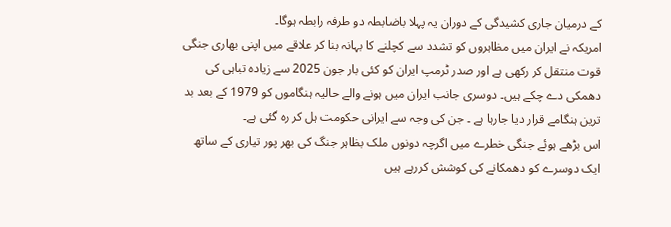کے درمیان جاری کشیدگی کے دوران یہ پہلا باضابطہ دو طرفہ رابطہ ہوگا۔
امریکہ نے ایران میں مظاہروں کو تشدد سے کچلنے کا بہانہ بنا کر علاقے میں اپنی بھاری جنگی قوت منتقل کر رکھی ہے اور صدر ٹرمپ ایران کو کئی بار جون 2025 سے زیادہ تباہی کی دھمکی دے چکے ہیں۔ دوسری جانب ایران میں ہونے والے حالیہ ہنگاموں کو 1979 کے بعد بد ترین ہنگامے قرار دیا جارہا ہے ۔ جن کی وجہ سے ایرانی حکومت ہل کر رہ گئی ہے۔
اس بڑھے ہوئے جنگی خطرے میں اگرچہ دونوں ملک بظاہر جنگ کی بھر پور تیاری کے ساتھ ایک دوسرے کو دھمکانے کی کوشش کررہے ہیں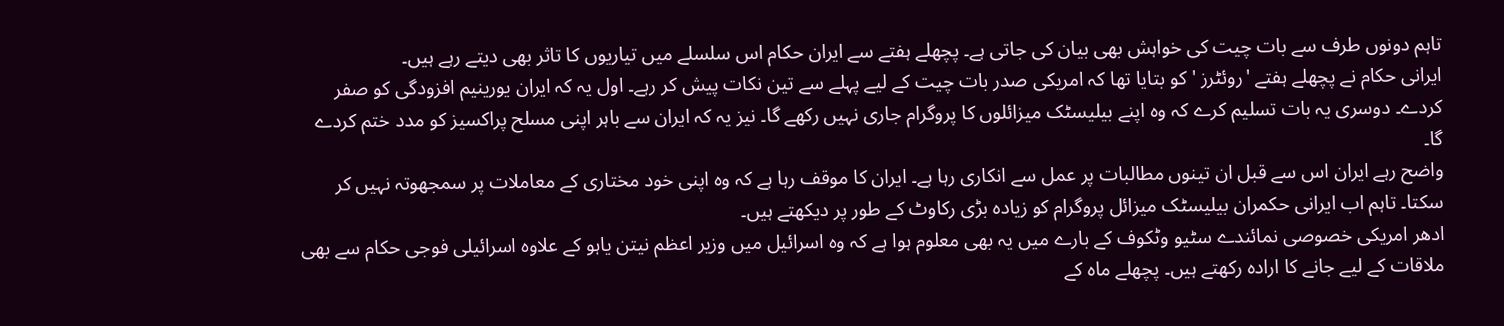تاہم دونوں طرف سے بات چیت کی خواہش بھی بیان کی جاتی ہے۔ پچھلے ہفتے سے ایران حکام اس سلسلے میں تیاریوں کا تاثر بھی دیتے رہے ہیں۔
ایرانی حکام نے پچھلے ہفتے 'روئٹرز ' کو بتایا تھا کہ امریکی صدر بات چیت کے لیے پہلے سے تین نکات پیش کر رہے۔ اول یہ کہ ایران یورینیم افزودگی کو صفر کردے۔ دوسری یہ بات تسلیم کرے کہ وہ اپنے بیلیسٹک میزائلوں کا پروگرام جاری نہیں رکھے گا۔ نیز یہ کہ ایران سے باہر اپنی مسلح پراکسیز کو مدد ختم کردے گا۔
واضح رہے ایران اس سے قبل ان تینوں مطالبات پر عمل سے انکاری رہا ہے۔ ایران کا موقف رہا ہے کہ وہ اپنی خود مختاری کے معاملات پر سمجھوتہ نہیں کر سکتا۔ تاہم اب ایرانی حکمران بیلیسٹک میزائل پروگرام کو زیادہ بڑی رکاوٹ کے طور پر دیکھتے ہیں۔
ادھر امریکی خصوصی نمائندے سٹیو وٹکوف کے بارے میں یہ بھی معلوم ہوا ہے کہ وہ اسرائیل میں وزیر اعظم نیتن یاہو کے علاوہ اسرائیلی فوجی حکام سے بھی ملاقات کے لیے جانے کا ارادہ رکھتے ہیں۔ پچھلے ماہ کے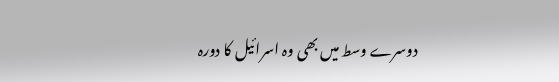دوسرے وسط میں بھی وہ اسرائیل کا دورہ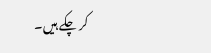کر چکے ہیں۔